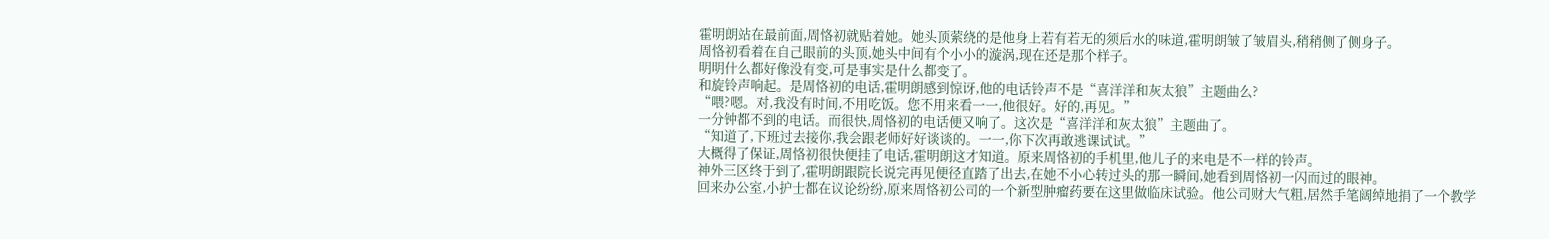霍明朗站在最前面,周恪初就贴着她。她头顶萦绕的是他身上若有若无的须后水的味道,霍明朗皱了皱眉头,稍稍侧了侧身子。
周恪初看着在自己眼前的头顶,她头中间有个小小的漩涡,现在还是那个样子。
明明什么都好像没有变,可是事实是什么都变了。
和旋铃声响起。是周恪初的电话,霍明朗感到惊讶,他的电话铃声不是“喜洋洋和灰太狼”主题曲么?
“喂?嗯。对,我没有时间,不用吃饭。您不用来看一一,他很好。好的,再见。”
一分钟都不到的电话。而很快,周恪初的电话便又响了。这次是“喜洋洋和灰太狼”主题曲了。
“知道了,下班过去接你,我会跟老师好好谈谈的。一一,你下次再敢逃课试试。”
大概得了保证,周恪初很快便挂了电话,霍明朗这才知道。原来周恪初的手机里,他儿子的来电是不一样的铃声。
神外三区终于到了,霍明朗跟院长说完再见便径直踏了出去,在她不小心转过头的那一瞬间,她看到周恪初一闪而过的眼神。
回来办公室,小护士都在议论纷纷,原来周恪初公司的一个新型肿瘤药要在这里做临床试验。他公司财大气粗,居然手笔阔绰地捐了一个教学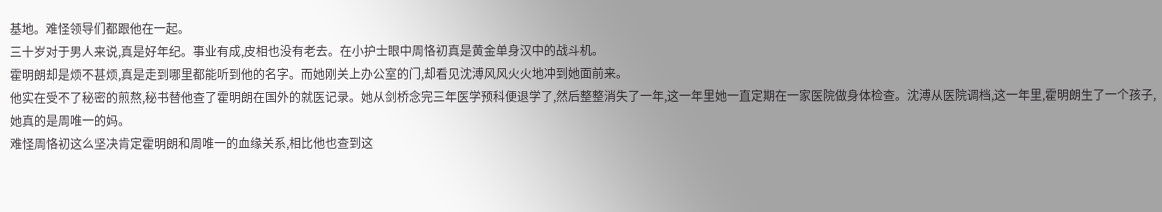基地。难怪领导们都跟他在一起。
三十岁对于男人来说,真是好年纪。事业有成,皮相也没有老去。在小护士眼中周恪初真是黄金单身汉中的战斗机。
霍明朗却是烦不甚烦,真是走到哪里都能听到他的名字。而她刚关上办公室的门,却看见沈溥风风火火地冲到她面前来。
他实在受不了秘密的煎熬,秘书替他查了霍明朗在国外的就医记录。她从剑桥念完三年医学预科便退学了,然后整整消失了一年,这一年里她一直定期在一家医院做身体检查。沈溥从医院调档,这一年里,霍明朗生了一个孩子,她真的是周唯一的妈。
难怪周恪初这么坚决肯定霍明朗和周唯一的血缘关系,相比他也查到这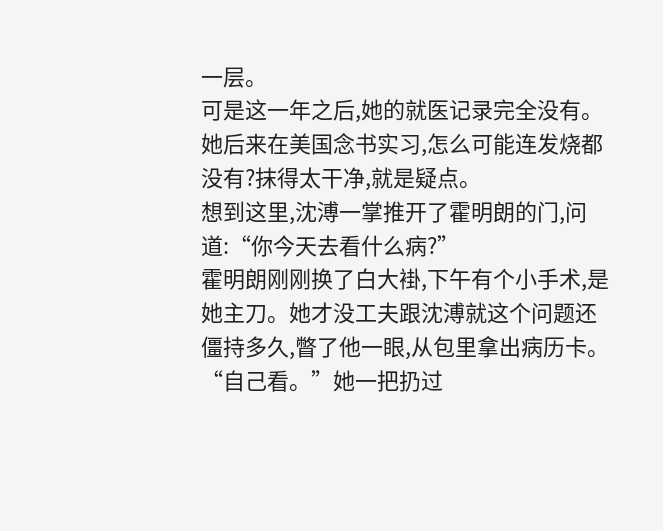一层。
可是这一年之后,她的就医记录完全没有。她后来在美国念书实习,怎么可能连发烧都没有?抹得太干净,就是疑点。
想到这里,沈溥一掌推开了霍明朗的门,问道:“你今天去看什么病?”
霍明朗刚刚换了白大褂,下午有个小手术,是她主刀。她才没工夫跟沈溥就这个问题还僵持多久,瞥了他一眼,从包里拿出病历卡。
“自己看。”她一把扔过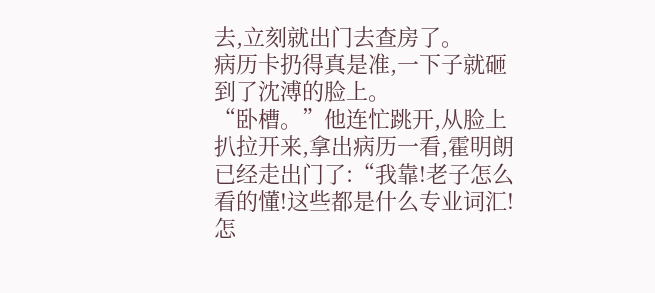去,立刻就出门去查房了。
病历卡扔得真是准,一下子就砸到了沈溥的脸上。
“卧槽。”他连忙跳开,从脸上扒拉开来,拿出病历一看,霍明朗已经走出门了:“我靠!老子怎么看的懂!这些都是什么专业词汇!怎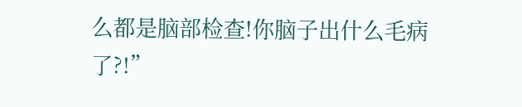么都是脑部检查!你脑子出什么毛病了?!”